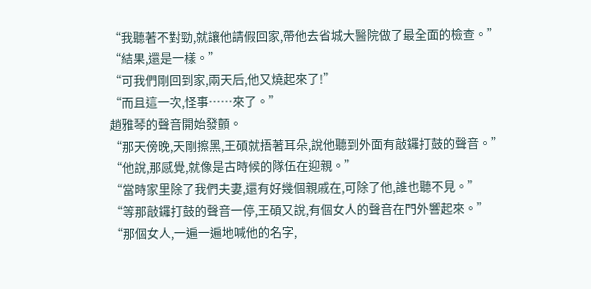“我聽著不對勁,就讓他請假回家,帶他去省城大醫院做了最全面的檢查。”
“結果,還是一樣。”
“可我們剛回到家,兩天后,他又燒起來了!”
“而且這一次,怪事……來了。”
趙雅琴的聲音開始發顫。
“那天傍晚,天剛擦黑,王碩就捂著耳朵,說他聽到外面有敲鑼打鼓的聲音。”
“他說,那感覺,就像是古時候的隊伍在迎親。”
“當時家里除了我們夫妻,還有好幾個親戚在,可除了他,誰也聽不見。”
“等那敲鑼打鼓的聲音一停,王碩又說,有個女人的聲音在門外響起來。”
“那個女人,一遍一遍地喊他的名字,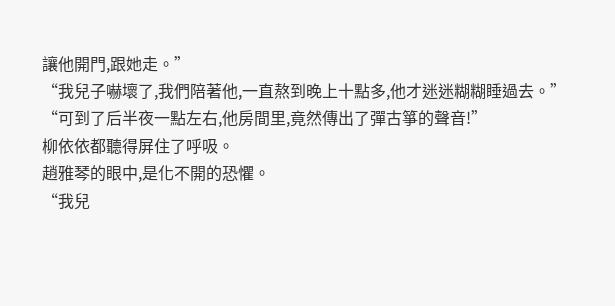讓他開門,跟她走。”
“我兒子嚇壞了,我們陪著他,一直熬到晚上十點多,他才迷迷糊糊睡過去。”
“可到了后半夜一點左右,他房間里,竟然傳出了彈古箏的聲音!”
柳依依都聽得屏住了呼吸。
趙雅琴的眼中,是化不開的恐懼。
“我兒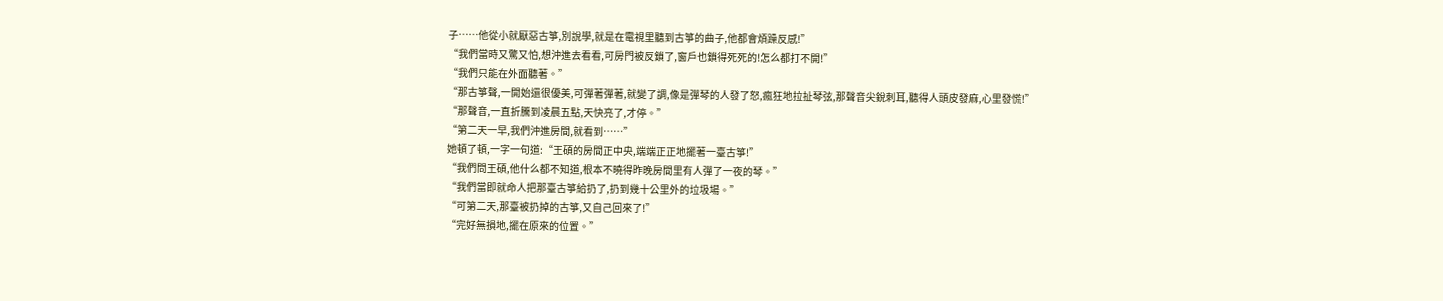子……他從小就厭惡古箏,別說學,就是在電視里聽到古箏的曲子,他都會煩躁反感!”
“我們當時又驚又怕,想沖進去看看,可房門被反鎖了,窗戶也鎖得死死的!怎么都打不開!”
“我們只能在外面聽著。”
“那古箏聲,一開始還很優美,可彈著彈著,就變了調,像是彈琴的人發了怒,瘋狂地拉扯琴弦,那聲音尖銳刺耳,聽得人頭皮發麻,心里發慌!”
“那聲音,一直折騰到凌晨五點,天快亮了,才停。”
“第二天一早,我們沖進房間,就看到……”
她頓了頓,一字一句道:“王碩的房間正中央,端端正正地擺著一臺古箏!”
“我們問王碩,他什么都不知道,根本不曉得昨晚房間里有人彈了一夜的琴。”
“我們當即就命人把那臺古箏給扔了,扔到幾十公里外的垃圾場。”
“可第二天,那臺被扔掉的古箏,又自己回來了!”
“完好無損地,擺在原來的位置。”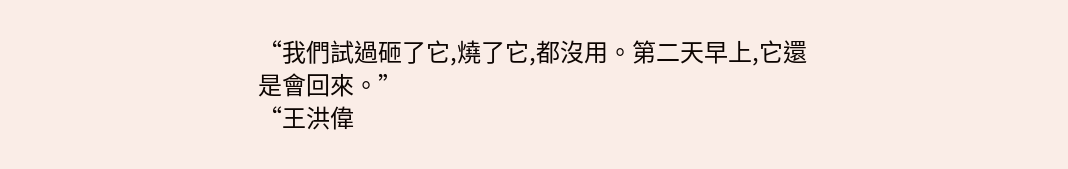“我們試過砸了它,燒了它,都沒用。第二天早上,它還是會回來。”
“王洪偉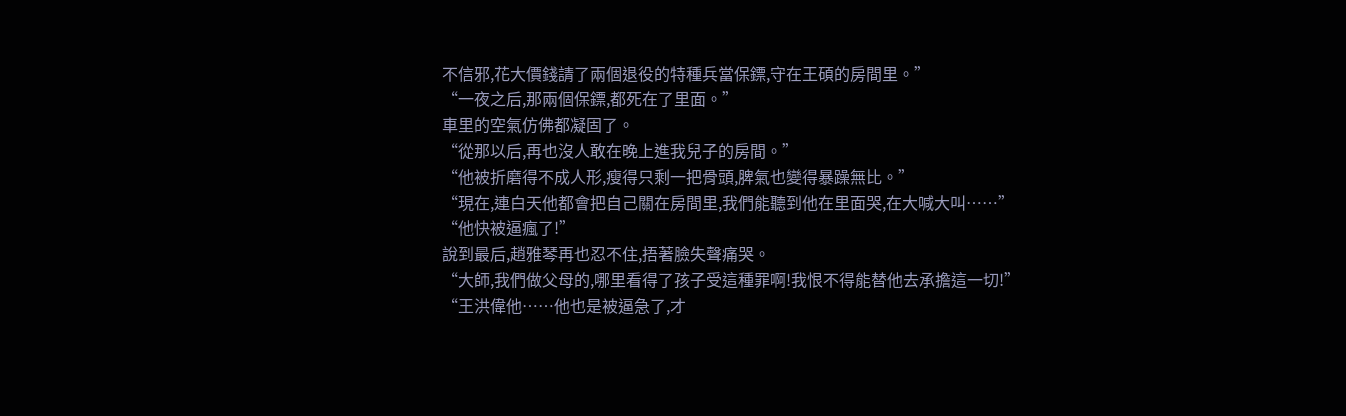不信邪,花大價錢請了兩個退役的特種兵當保鏢,守在王碩的房間里。”
“一夜之后,那兩個保鏢,都死在了里面。”
車里的空氣仿佛都凝固了。
“從那以后,再也沒人敢在晚上進我兒子的房間。”
“他被折磨得不成人形,瘦得只剩一把骨頭,脾氣也變得暴躁無比。”
“現在,連白天他都會把自己關在房間里,我們能聽到他在里面哭,在大喊大叫……”
“他快被逼瘋了!”
說到最后,趙雅琴再也忍不住,捂著臉失聲痛哭。
“大師,我們做父母的,哪里看得了孩子受這種罪啊!我恨不得能替他去承擔這一切!”
“王洪偉他……他也是被逼急了,才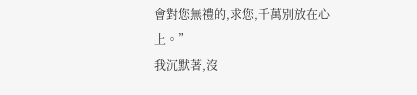會對您無禮的,求您,千萬別放在心上。”
我沉默著,沒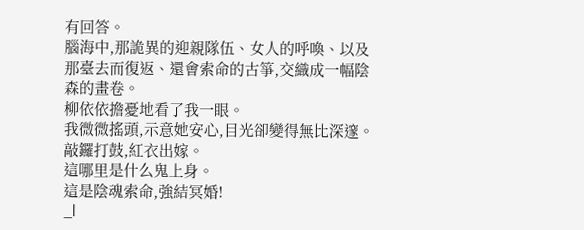有回答。
腦海中,那詭異的迎親隊伍、女人的呼喚、以及那臺去而復返、還會索命的古箏,交織成一幅陰森的畫卷。
柳依依擔憂地看了我一眼。
我微微搖頭,示意她安心,目光卻變得無比深邃。
敲鑼打鼓,紅衣出嫁。
這哪里是什么鬼上身。
這是陰魂索命,強結冥婚!
_l